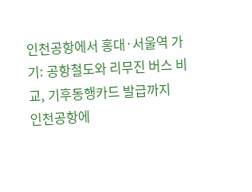인천공항에서 홍대·서울역 가기: 공항철도와 리무진 버스 비교, 기후동행카드 발급까지
인천공항에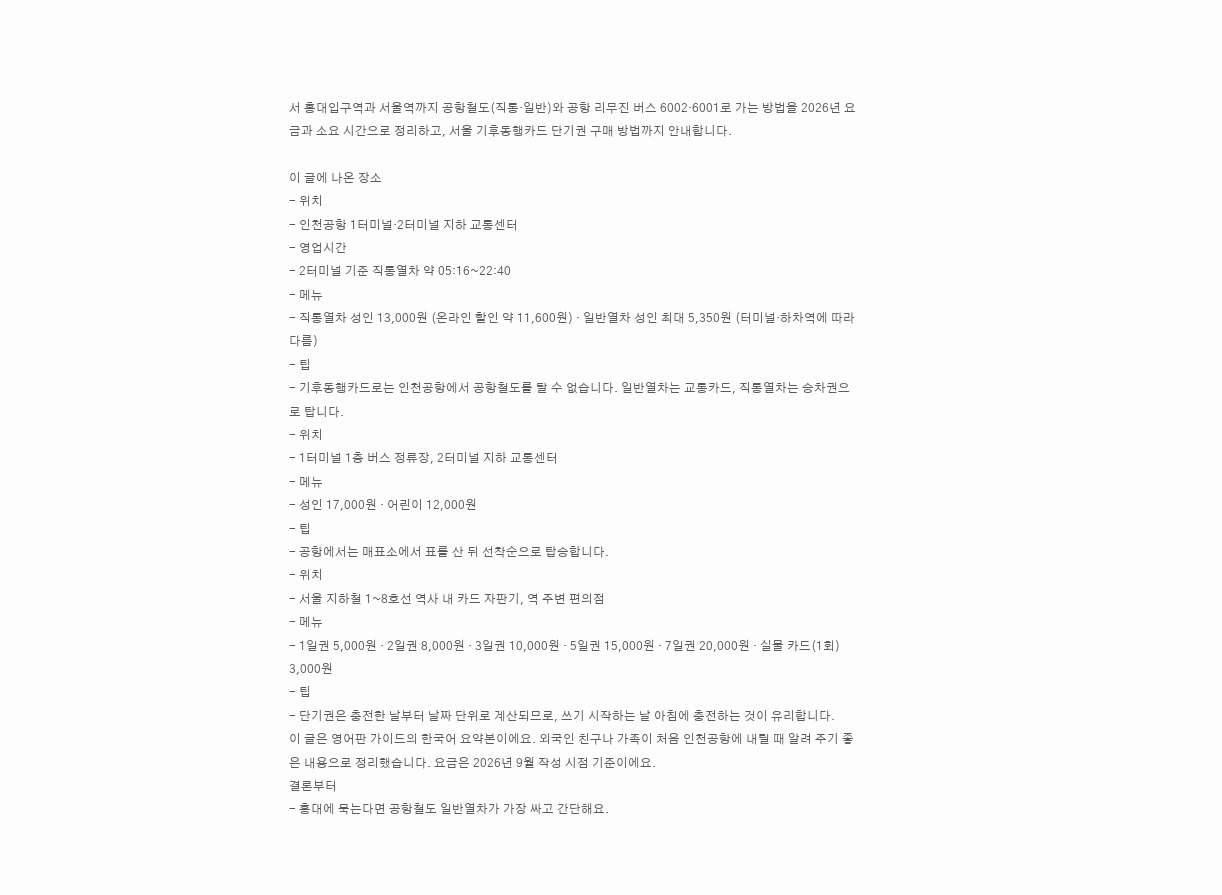서 홍대입구역과 서울역까지 공항철도(직통·일반)와 공항 리무진 버스 6002·6001로 가는 방법을 2026년 요금과 소요 시간으로 정리하고, 서울 기후동행카드 단기권 구매 방법까지 안내합니다.

이 글에 나온 장소
- 위치
- 인천공항 1터미널·2터미널 지하 교통센터
- 영업시간
- 2터미널 기준 직통열차 약 05:16~22:40
- 메뉴
- 직통열차 성인 13,000원 (온라인 할인 약 11,600원) · 일반열차 성인 최대 5,350원 (터미널·하차역에 따라 다름)
- 팁
- 기후동행카드로는 인천공항에서 공항철도를 탈 수 없습니다. 일반열차는 교통카드, 직통열차는 승차권으로 탑니다.
- 위치
- 1터미널 1층 버스 정류장, 2터미널 지하 교통센터
- 메뉴
- 성인 17,000원 · 어린이 12,000원
- 팁
- 공항에서는 매표소에서 표를 산 뒤 선착순으로 탑승합니다.
- 위치
- 서울 지하철 1~8호선 역사 내 카드 자판기, 역 주변 편의점
- 메뉴
- 1일권 5,000원 · 2일권 8,000원 · 3일권 10,000원 · 5일권 15,000원 · 7일권 20,000원 · 실물 카드(1회) 3,000원
- 팁
- 단기권은 충전한 날부터 날짜 단위로 계산되므로, 쓰기 시작하는 날 아침에 충전하는 것이 유리합니다.
이 글은 영어판 가이드의 한국어 요약본이에요. 외국인 친구나 가족이 처음 인천공항에 내릴 때 알려 주기 좋은 내용으로 정리했습니다. 요금은 2026년 9월 작성 시점 기준이에요.
결론부터
- 홍대에 묵는다면 공항철도 일반열차가 가장 싸고 간단해요.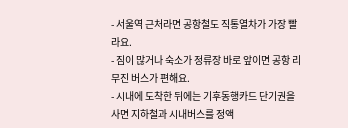- 서울역 근처라면 공항철도 직통열차가 가장 빨라요.
- 짐이 많거나 숙소가 정류장 바로 앞이면 공항 리무진 버스가 편해요.
- 시내에 도착한 뒤에는 기후동행카드 단기권을 사면 지하철과 시내버스를 정액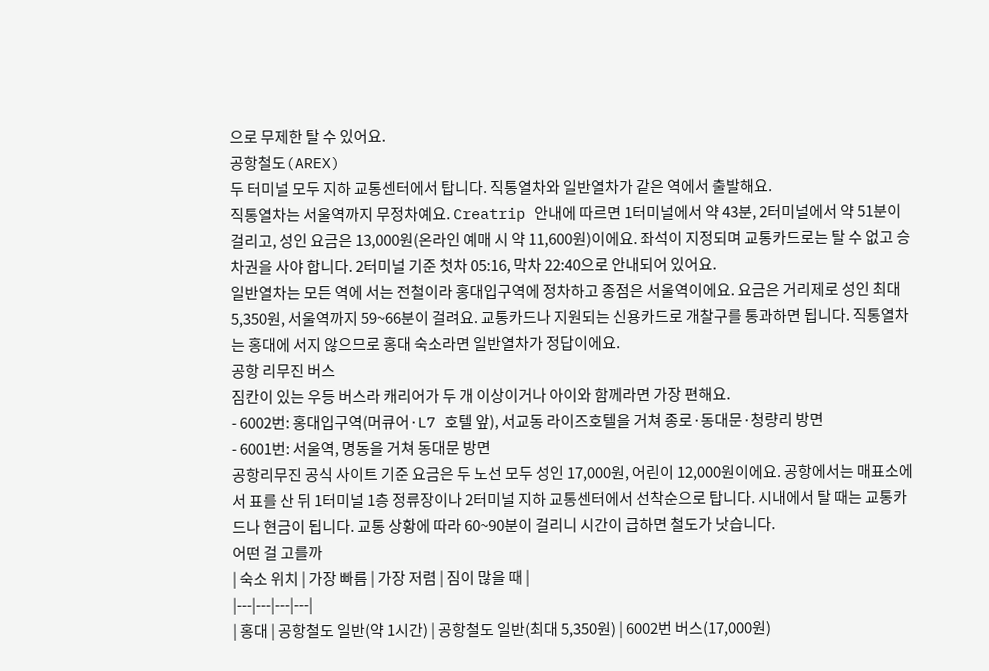으로 무제한 탈 수 있어요.
공항철도(AREX)
두 터미널 모두 지하 교통센터에서 탑니다. 직통열차와 일반열차가 같은 역에서 출발해요.
직통열차는 서울역까지 무정차예요. Creatrip 안내에 따르면 1터미널에서 약 43분, 2터미널에서 약 51분이 걸리고, 성인 요금은 13,000원(온라인 예매 시 약 11,600원)이에요. 좌석이 지정되며 교통카드로는 탈 수 없고 승차권을 사야 합니다. 2터미널 기준 첫차 05:16, 막차 22:40으로 안내되어 있어요.
일반열차는 모든 역에 서는 전철이라 홍대입구역에 정차하고 종점은 서울역이에요. 요금은 거리제로 성인 최대 5,350원, 서울역까지 59~66분이 걸려요. 교통카드나 지원되는 신용카드로 개찰구를 통과하면 됩니다. 직통열차는 홍대에 서지 않으므로 홍대 숙소라면 일반열차가 정답이에요.
공항 리무진 버스
짐칸이 있는 우등 버스라 캐리어가 두 개 이상이거나 아이와 함께라면 가장 편해요.
- 6002번: 홍대입구역(머큐어·L7 호텔 앞), 서교동 라이즈호텔을 거쳐 종로·동대문·청량리 방면
- 6001번: 서울역, 명동을 거쳐 동대문 방면
공항리무진 공식 사이트 기준 요금은 두 노선 모두 성인 17,000원, 어린이 12,000원이에요. 공항에서는 매표소에서 표를 산 뒤 1터미널 1층 정류장이나 2터미널 지하 교통센터에서 선착순으로 탑니다. 시내에서 탈 때는 교통카드나 현금이 됩니다. 교통 상황에 따라 60~90분이 걸리니 시간이 급하면 철도가 낫습니다.
어떤 걸 고를까
| 숙소 위치 | 가장 빠름 | 가장 저렴 | 짐이 많을 때 |
|---|---|---|---|
| 홍대 | 공항철도 일반(약 1시간) | 공항철도 일반(최대 5,350원) | 6002번 버스(17,000원)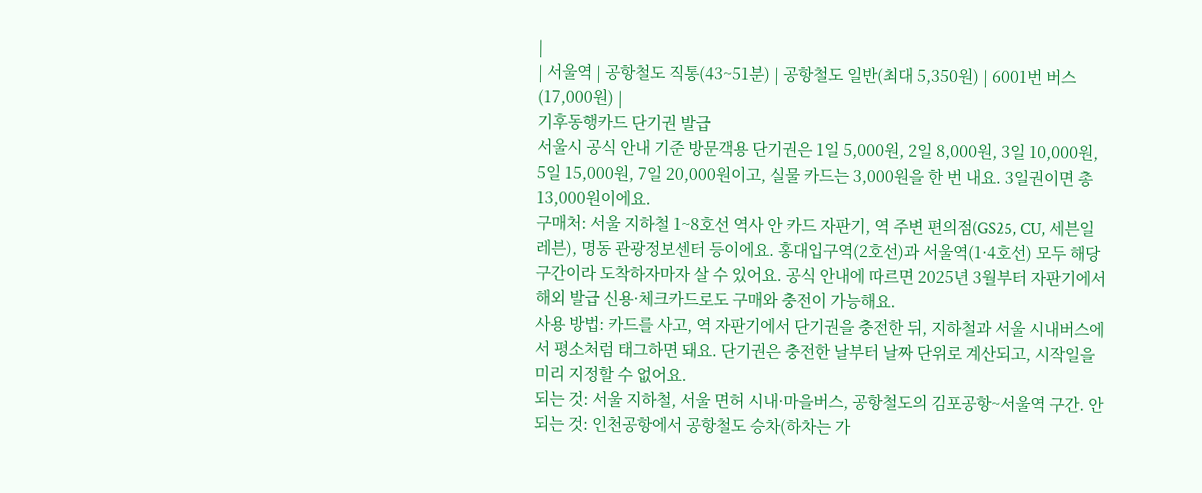|
| 서울역 | 공항철도 직통(43~51분) | 공항철도 일반(최대 5,350원) | 6001번 버스(17,000원) |
기후동행카드 단기권 발급
서울시 공식 안내 기준 방문객용 단기권은 1일 5,000원, 2일 8,000원, 3일 10,000원, 5일 15,000원, 7일 20,000원이고, 실물 카드는 3,000원을 한 번 내요. 3일권이면 총 13,000원이에요.
구매처: 서울 지하철 1~8호선 역사 안 카드 자판기, 역 주변 편의점(GS25, CU, 세븐일레븐), 명동 관광정보센터 등이에요. 홍대입구역(2호선)과 서울역(1·4호선) 모두 해당 구간이라 도착하자마자 살 수 있어요. 공식 안내에 따르면 2025년 3월부터 자판기에서 해외 발급 신용·체크카드로도 구매와 충전이 가능해요.
사용 방법: 카드를 사고, 역 자판기에서 단기권을 충전한 뒤, 지하철과 서울 시내버스에서 평소처럼 태그하면 돼요. 단기권은 충전한 날부터 날짜 단위로 계산되고, 시작일을 미리 지정할 수 없어요.
되는 것: 서울 지하철, 서울 면허 시내·마을버스, 공항철도의 김포공항~서울역 구간. 안 되는 것: 인천공항에서 공항철도 승차(하차는 가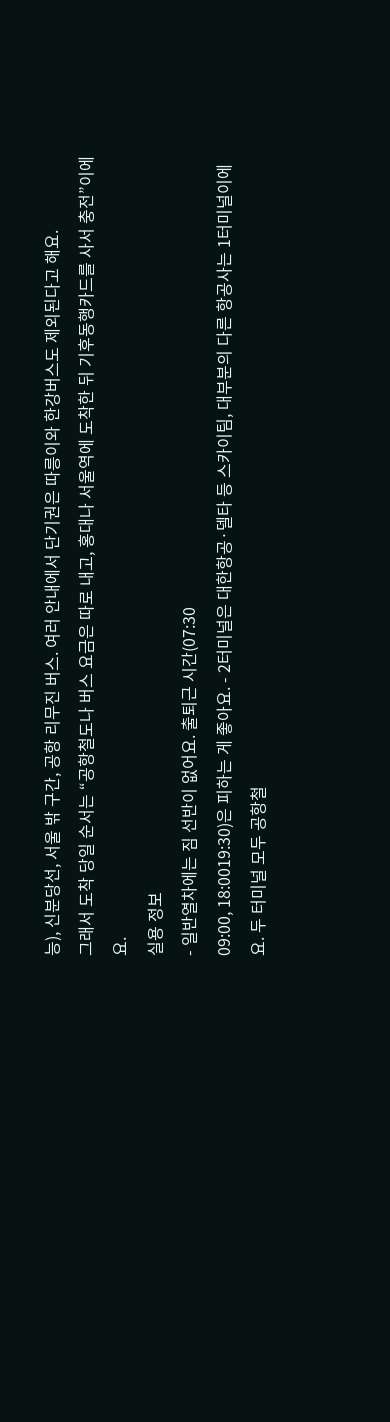능), 신분당선, 서울 밖 구간, 공항 리무진 버스. 여러 안내에서 단기권은 따릉이와 한강버스도 제외된다고 해요.
그래서 도착 당일 순서는 “공항철도나 버스 요금은 따로 내고, 홍대나 서울역에 도착한 뒤 기후동행카드를 사서 충전”이에요.
실용 정보
- 일반열차에는 짐 선반이 없어요. 출퇴근 시간(07:30
09:00, 18:0019:30)은 피하는 게 좋아요. - 2터미널은 대한항공·델타 등 스카이팀, 대부분의 다른 항공사는 1터미널이에요. 두 터미널 모두 공항철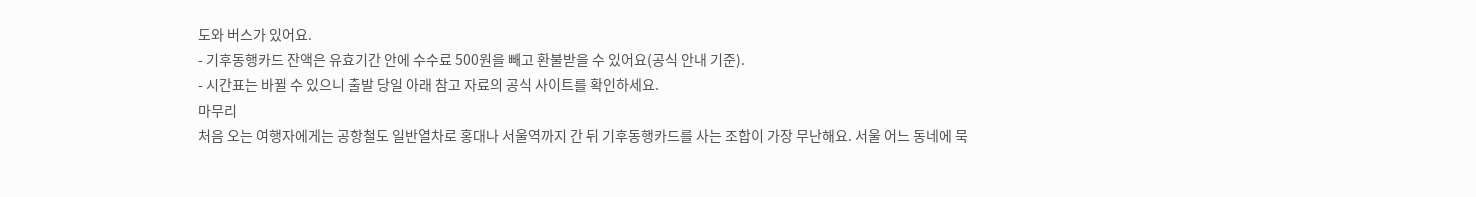도와 버스가 있어요.
- 기후동행카드 잔액은 유효기간 안에 수수료 500원을 빼고 환불받을 수 있어요(공식 안내 기준).
- 시간표는 바뀔 수 있으니 출발 당일 아래 참고 자료의 공식 사이트를 확인하세요.
마무리
처음 오는 여행자에게는 공항철도 일반열차로 홍대나 서울역까지 간 뒤 기후동행카드를 사는 조합이 가장 무난해요. 서울 어느 동네에 묵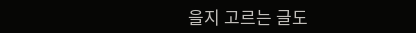을지 고르는 글도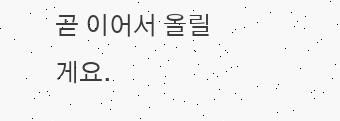곧 이어서 올릴게요.